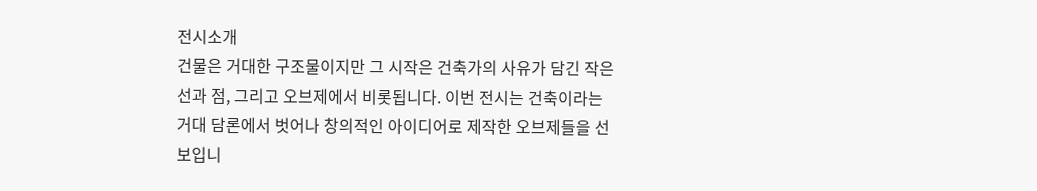전시소개
건물은 거대한 구조물이지만 그 시작은 건축가의 사유가 담긴 작은 선과 점, 그리고 오브제에서 비롯됩니다. 이번 전시는 건축이라는 거대 담론에서 벗어나 창의적인 아이디어로 제작한 오브제들을 선보입니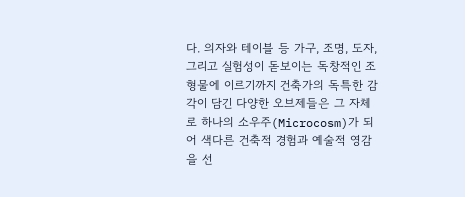다. 의자와 테이블 등 가구, 조명, 도자, 그리고 실험성이 돋보이는 독창적인 조형물에 이르기까지 건축가의 독특한 감각이 담긴 다양한 오브제들은 그 자체로 하나의 소우주(Microcosm)가 되어 색다른 건축적 경험과 예술적 영감을 선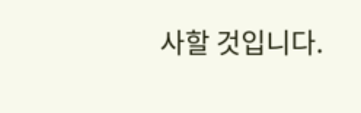사할 것입니다.